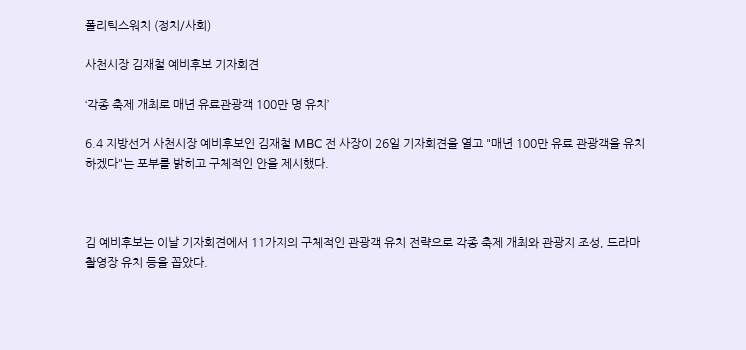폴리틱스워치 (정치/사회)

사천시장 김재철 예비후보 기자회견

‘각종 축제 개최로 매년 유료관광객 100만 명 유치’

6.4 지방선거 사천시장 예비후보인 김재철 MBC 전 사장이 26일 기자회견을 열고 "매년 100만 유료 관광객을 유치하겠다"는 포부를 밝히고 구체적인 안을 제시했다.



김 예비후보는 이날 기자회견에서 11가지의 구체적인 관광객 유치 전략으로 각종 축제 개최와 관광지 조성, 드라마 촬영장 유치 등을 꼽았다.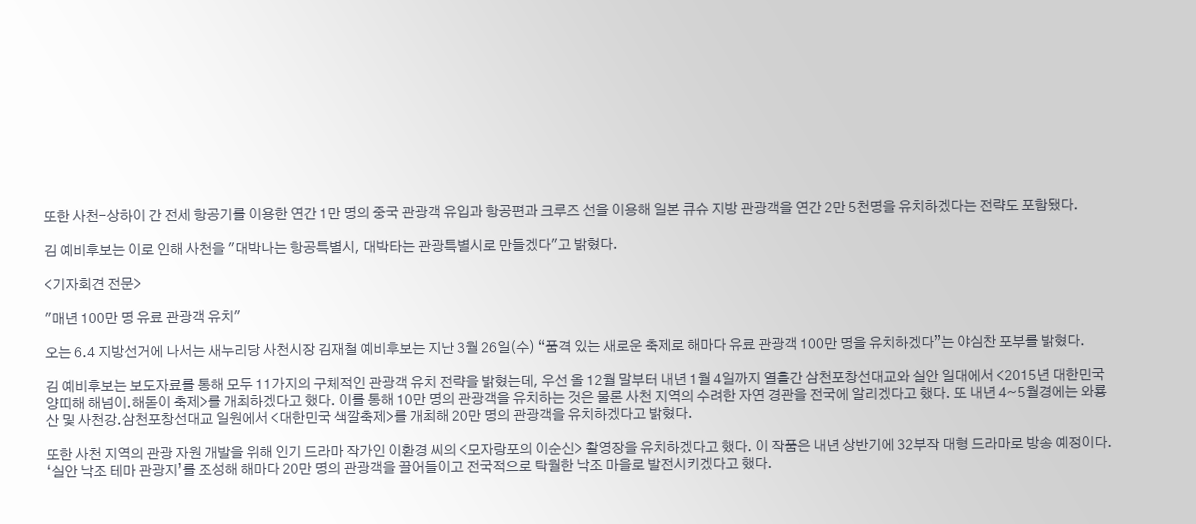또한 사천-상하이 간 전세 항공기를 이용한 연간 1만 명의 중국 관광객 유입과 항공편과 크루즈 선을 이용해 일본 큐슈 지방 관광객을 연간 2만 5천명을 유치하겠다는 전략도 포함됐다.

김 예비후보는 이로 인해 사천을 "대박나는 항공특별시, 대박타는 관광특별시로 만들겠다"고 밝혔다.

<기자회견 전문>

"매년 100만 명 유료 관광객 유치"

오는 6․4 지방선거에 나서는 새누리당 사천시장 김재철 예비후보는 지난 3월 26일(수) “품격 있는 새로운 축제로 해마다 유료 관광객 100만 명을 유치하겠다”는 야심찬 포부를 밝혔다.

김 예비후보는 보도자료를 통해 모두 11가지의 구체적인 관광객 유치 전략을 밝혔는데, 우선 올 12월 말부터 내년 1월 4일까지 열흘간 삼천포창선대교와 실안 일대에서 <2015년 대한민국 양띠해 해넘이․해돋이 축제>를 개최하겠다고 했다. 이를 통해 10만 명의 관광객을 유치하는 것은 물론 사천 지역의 수려한 자연 경관을 전국에 알리겠다고 했다. 또 내년 4~5월경에는 와룡산 및 사천강․삼천포창선대교 일원에서 <대한민국 색깔축제>를 개최해 20만 명의 관광객을 유치하겠다고 밝혔다.

또한 사천 지역의 관광 자원 개발을 위해 인기 드라마 작가인 이환경 씨의 <모자랑포의 이순신> 촬영장을 유치하겠다고 했다. 이 작품은 내년 상반기에 32부작 대형 드라마로 방송 예정이다. ‘실안 낙조 테마 관광지’를 조성해 해마다 20만 명의 관광객을 끌어들이고 전국적으로 탁월한 낙조 마을로 발전시키겠다고 했다.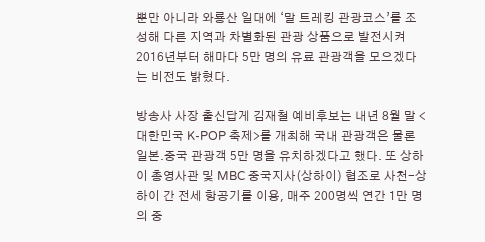뿐만 아니라 와룡산 일대에 ‘말 트레킹 관광코스’를 조성해 다른 지역과 차별화된 관광 상품으로 발전시켜 2016년부터 해마다 5만 명의 유료 관광객을 모으겠다는 비전도 밝혔다.

방송사 사장 출신답게 김재철 예비후보는 내년 8월 말 <대한민국 K-POP 축제>를 개최해 국내 관광객은 물론 일본․중국 관광객 5만 명을 유치하겠다고 했다. 또 상하이 총영사관 및 MBC 중국지사(상하이) 협조로 사천-상하이 간 전세 항공기를 이용, 매주 200명씩 연간 1만 명의 중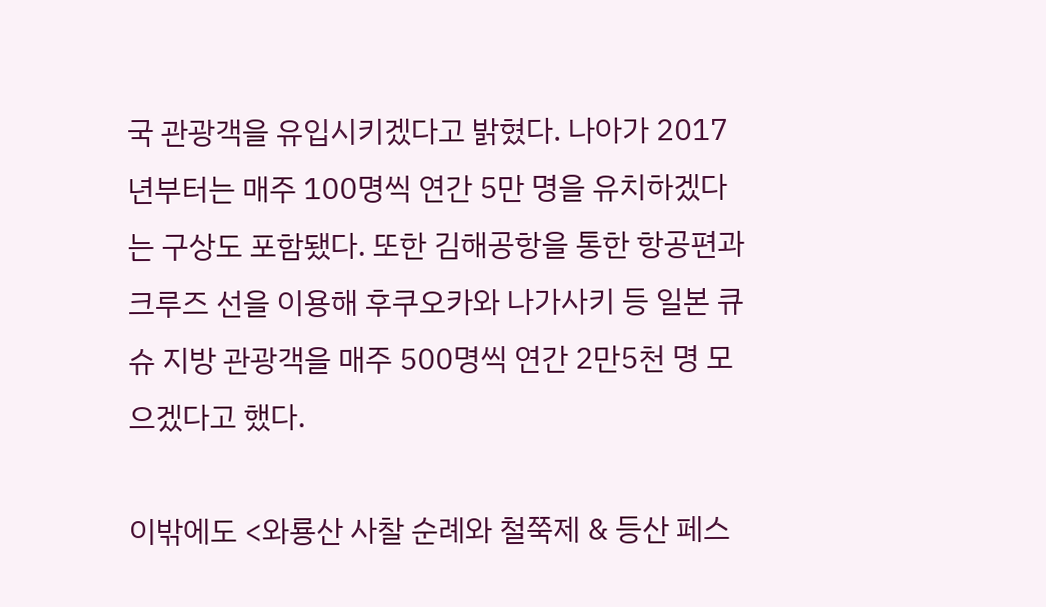국 관광객을 유입시키겠다고 밝혔다. 나아가 2017년부터는 매주 100명씩 연간 5만 명을 유치하겠다는 구상도 포함됐다. 또한 김해공항을 통한 항공편과 크루즈 선을 이용해 후쿠오카와 나가사키 등 일본 큐슈 지방 관광객을 매주 500명씩 연간 2만5천 명 모으겠다고 했다.

이밖에도 <와룡산 사찰 순례와 철쭉제 & 등산 페스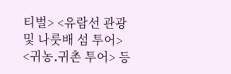티벌> <유람선 관광 및 나룻배 섬 투어> <귀농․귀촌 투어> 등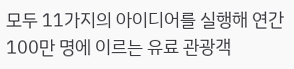모두 11가지의 아이디어를 실행해 연간 100만 명에 이르는 유료 관광객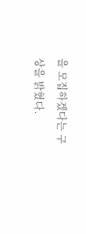을 모집하겠다는 구상을 밝혔다.